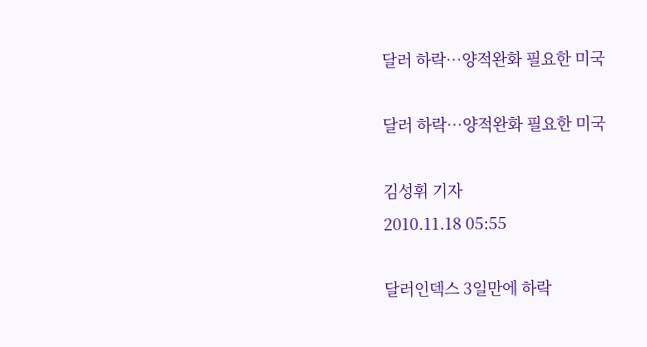달러 하락…양적완화 필요한 미국

달러 하락…양적완화 필요한 미국

김성휘 기자
2010.11.18 05:55

달러인덱스 3일만에 하락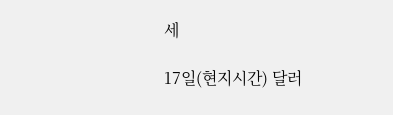세

17일(현지시간) 달러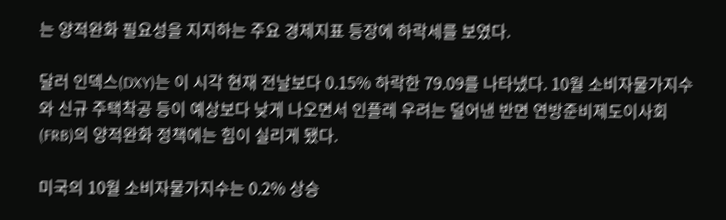는 양적완화 필요성을 지지하는 주요 경제지표 등장에 하락세를 보였다.

달러 인덱스(DXY)는 이 시각 현재 전날보다 0.15% 하락한 79.09를 나타냈다. 10월 소비자물가지수와 신규 주택착공 등이 예상보다 낮게 나오면서 인플레 우려는 덜어낸 반면 연방준비제도이사회(FRB)의 양적완화 정책에는 힘이 실리게 됐다.

미국의 10월 소비자물가지수는 0.2% 상승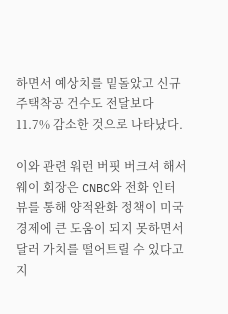하면서 예상치를 밑돌았고 신규 주택착공 건수도 전달보다 11.7% 감소한 것으로 나타났다.

이와 관련 워런 버핏 버크셔 해서웨이 회장은 CNBC와 전화 인터뷰를 통해 양적완화 정책이 미국 경제에 큰 도움이 되지 못하면서 달러 가치를 떨어트릴 수 있다고 지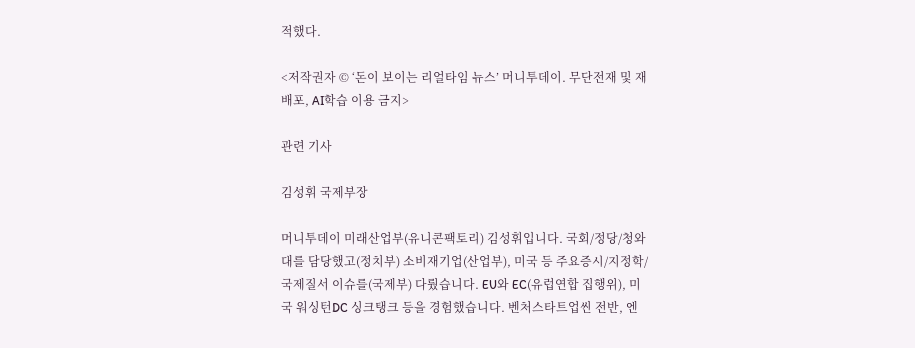적했다.

<저작권자 © ‘돈이 보이는 리얼타임 뉴스’ 머니투데이. 무단전재 및 재배포, AI학습 이용 금지>

관련 기사

김성휘 국제부장

머니투데이 미래산업부(유니콘팩토리) 김성휘입니다. 국회/정당/청와대를 담당했고(정치부) 소비재기업(산업부), 미국 등 주요증시/지정학/국제질서 이슈를(국제부) 다뤘습니다. EU와 EC(유럽연합 집행위), 미국 워싱턴DC 싱크탱크 등을 경험했습니다. 벤처스타트업씬 전반, 엔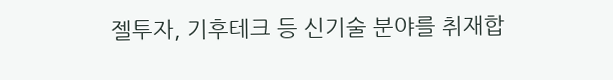젤투자, 기후테크 등 신기술 분야를 취재합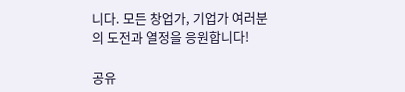니다. 모든 창업가, 기업가 여러분의 도전과 열정을 응원합니다!

공유